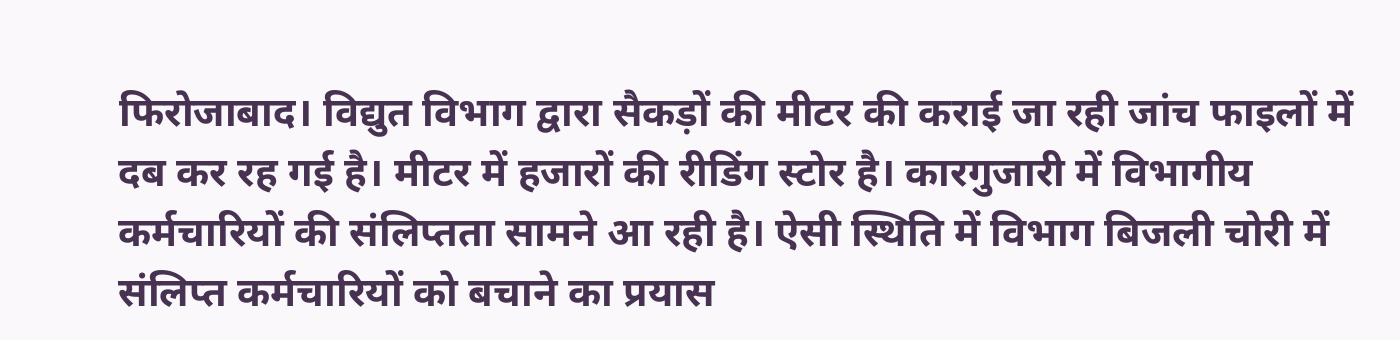फिरोजाबाद। विद्युत विभाग द्वारा सैकड़ों की मीटर की कराई जा रही जांच फाइलों में दब कर रह गई है। मीटर में हजारों की रीडिंग स्टोर है। कारगुजारी में विभागीय कर्मचारियों की संलिप्तता सामने आ रही है। ऐसी स्थिति में विभाग बिजली चोरी में संलिप्त कर्मचारियों को बचाने का प्रयास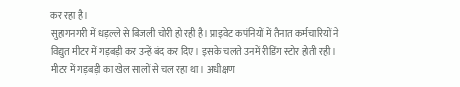कर रहा है।
सुहागनगरी में धड़ल्ले से बिजली चोरी हो रही है। प्राइवेट कपंनियों में तैनात कर्मचारियों ने विद्युत मीटर में गड़बड़ी कर उन्हें बंद कर दिए। इसके चलते उनमें रीडिंग स्टोर होती रही। मीटर में गड़बड़ी का खेल सालों से चल रहा था। अधीक्षण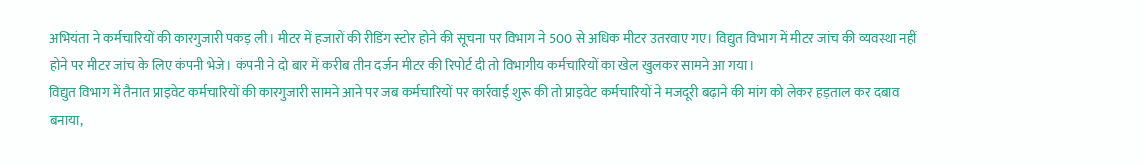अभियंता ने कर्मचारियों की कारगुजारी पकड़ ली। मीटर में हजारों की रीडिंग स्टोर होने की सूचना पर विभाग ने 500 से अधिक मीटर उतरवाए गए। विद्युत विभाग में मीटर जांच की व्यवस्था नहीं होने पर मीटर जांच के लिए कंपनी भेजे। कंपनी ने दो बार में करीब तीन दर्जन मीटर की रिपोर्ट दी तो विभागीय कर्मचारियों का खेल खुलकर सामने आ गया।
विद्युत विभाग में तैनात प्राइवेट कर्मचारियों की कारगुजारी सामने आने पर जब कर्मचारियों पर कार्रवाई शुरू की तो प्राइवेट कर्मचारियों ने मजदूरी बढ़ाने की मांग को लेकर हड़ताल कर दबाव बनाया,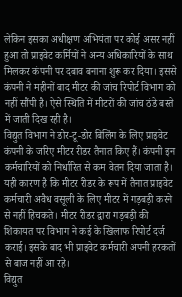लेकिन इसका अधीक्षण अभियंता पर कोई असर नहीं हुआ तो प्राइवेट कर्मियों ने अन्य अधिकारियों के साथ मिलकर कंपनी पर दबाव बनाना शुरू कर दिया। इससे कंपनी ने महीनों बाद मीटर की जांच रिपोर्ट विभाग को नहीं सौंपी है। ऐसे स्थिति में मीटरों की जांच ठंडे बस्ते में जाती दिख रही है।
विद्युत विभाग ने डोर-टू-डोर बिलिंग के लिए प्राइवेट कंपनी के जरिए मीटर रीडर तैनात किए हैं। कंपनी इन कर्मचारियों को निर्धारित से कम वेतन दिया जाता है। यही कारण है कि मीटर रीडर के रूप में तैनात प्राइवेट कर्मचारी अवैध वसूली के लिए मीटर में गड़बड़ी करने से नहीं हिचकते। मीटर रीडर द्वारा गड़बड़ी की शिकायत पर विभाग ने कई के खिलाफ रिपोर्ट दर्ज कराई। इसके बाद भी प्राइवेट कर्मचारी अपनी हरकतों से बाज नहीं आ रहे।
विद्युत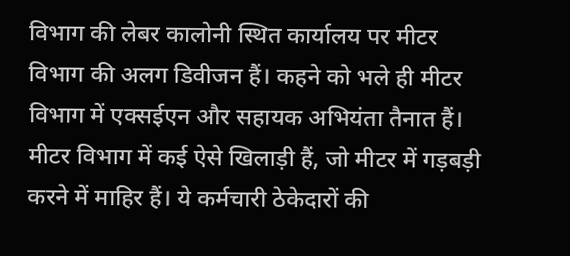विभाग की लेबर कालोनी स्थित कार्यालय पर मीटर विभाग की अलग डिवीजन हैं। कहने को भले ही मीटर विभाग में एक्सईएन और सहायक अभियंता तैनात हैं। मीटर विभाग में कई ऐसे खिलाड़ी हैं, जो मीटर में गड़बड़ी करने में माहिर हैं। ये कर्मचारी ठेकेदारों की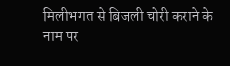मिलीभगत से बिजली चोरी कराने के नाम पर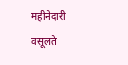महीनेदारी वसूलते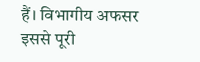हैं। विभागीय अफसर इससे पूरी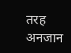तरह अनजान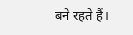बने रहते हैं।